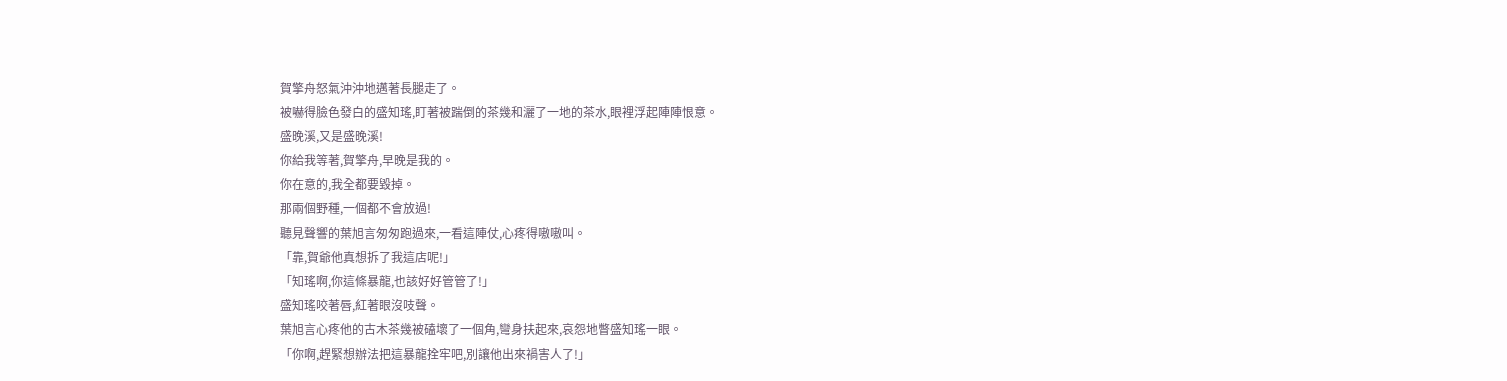賀擎舟怒氣沖沖地邁著長腿走了。
被嚇得臉色發白的盛知瑤,盯著被踹倒的茶幾和灑了一地的茶水,眼裡浮起陣陣恨意。
盛晚溪,又是盛晚溪!
你給我等著,賀擎舟,早晚是我的。
你在意的,我全都要毀掉。
那兩個野種,一個都不會放過!
聽見聲響的葉旭言匆匆跑過來,一看這陣仗,心疼得嗷嗷叫。
「靠,賀爺他真想拆了我這店呢!」
「知瑤啊,你這條暴龍,也該好好管管了!」
盛知瑤咬著唇,紅著眼沒吱聲。
葉旭言心疼他的古木茶幾被磕壞了一個角,彎身扶起來,哀怨地瞥盛知瑤一眼。
「你啊,趕緊想辦法把這暴龍拴牢吧,別讓他出來禍害人了!」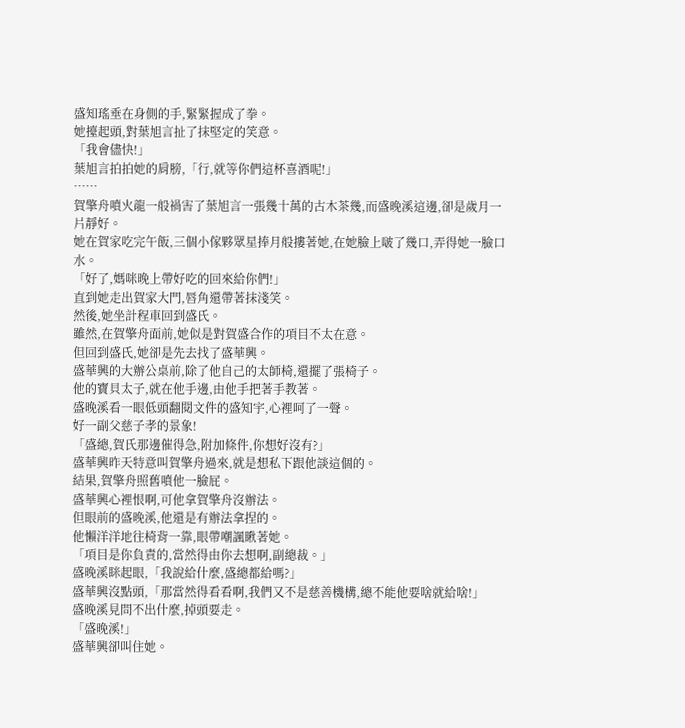盛知瑤垂在身側的手,緊緊握成了拳。
她擡起頭,對葉旭言扯了抹堅定的笑意。
「我會儘快!」
葉旭言拍拍她的肩膀,「行,就等你們這杯喜酒呢!」
……
賀擎舟噴火龍一般禍害了葉旭言一張幾十萬的古木茶幾,而盛晚溪這邊,卻是歲月一片靜好。
她在賀家吃完午飯,三個小傢夥眾星捧月般摟著她,在她臉上啵了幾口,弄得她一臉口水。
「好了,媽咪晚上帶好吃的回來給你們!」
直到她走出賀家大門,唇角還帶著抹淺笑。
然後,她坐計程車回到盛氏。
雖然,在賀擎舟面前,她似是對賀盛合作的項目不太在意。
但回到盛氏,她卻是先去找了盛華興。
盛華興的大辦公桌前,除了他自己的太師椅,還擺了張椅子。
他的寶貝太子,就在他手邊,由他手把著手教著。
盛晚溪看一眼低頭翻閱文件的盛知宇,心裡呵了一聲。
好一副父慈子孝的景象!
「盛總,賀氏那邊催得急,附加條件,你想好沒有?」
盛華興昨天特意叫賀擎舟過來,就是想私下跟他談這個的。
結果,賀擎舟照舊噴他一臉屁。
盛華興心裡恨啊,可他拿賀擎舟沒辦法。
但眼前的盛晚溪,他還是有辦法拿捏的。
他懶洋洋地往椅背一靠,眼帶嘲諷瞅著她。
「項目是你負責的,當然得由你去想啊,副總裁。」
盛晚溪眯起眼,「我說給什麼,盛總都給嗎?」
盛華興沒點頭,「那當然得看看啊,我們又不是慈善機構,總不能他要啥就給啥!」
盛晚溪見問不出什麼,掉頭要走。
「盛晚溪!」
盛華興卻叫住她。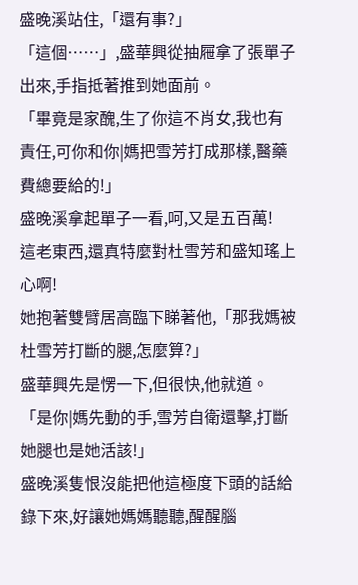盛晚溪站住,「還有事?」
「這個……」,盛華興從抽屜拿了張單子出來,手指抵著推到她面前。
「畢竟是家醜,生了你這不肖女,我也有責任,可你和你|媽把雪芳打成那樣,醫藥費總要給的!」
盛晚溪拿起單子一看,呵,又是五百萬!
這老東西,還真特麼對杜雪芳和盛知瑤上心啊!
她抱著雙臂居高臨下睇著他,「那我媽被杜雪芳打斷的腿,怎麼算?」
盛華興先是愣一下,但很快,他就道。
「是你|媽先動的手,雪芳自衛還擊,打斷她腿也是她活該!」
盛晚溪隻恨沒能把他這極度下頭的話給錄下來,好讓她媽媽聽聽,醒醒腦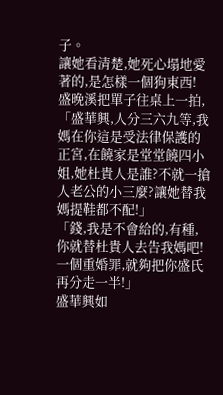子。
讓她看清楚,她死心塌地愛著的,是怎樣一個狗東西!
盛晚溪把單子往桌上一拍,「盛華興,人分三六九等,我媽在你這是受法律保護的正宮,在饒家是堂堂饒四小姐,她杜貴人是誰?不就一搶人老公的小三麼?讓她替我媽提鞋都不配!」
「錢,我是不會給的,有種,你就替杜貴人去告我媽吧!一個重婚罪,就夠把你盛氏再分走一半!」
盛華興如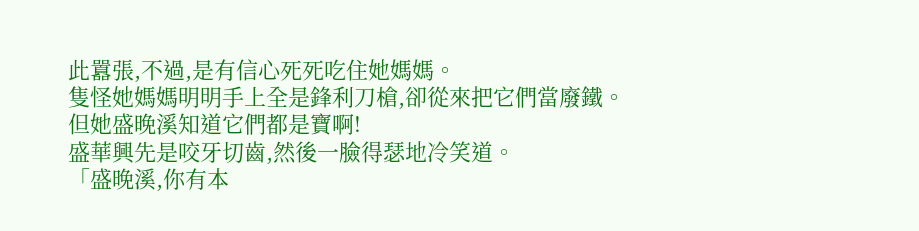此囂張,不過,是有信心死死吃住她媽媽。
隻怪她媽媽明明手上全是鋒利刀槍,卻從來把它們當廢鐵。
但她盛晚溪知道它們都是寶啊!
盛華興先是咬牙切齒,然後一臉得瑟地冷笑道。
「盛晚溪,你有本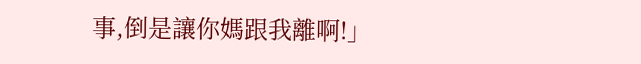事,倒是讓你媽跟我離啊!」